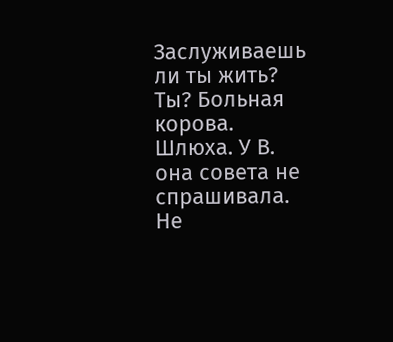Заслуживаешь ли ты жить? Ты? Больная корова. Шлюха. У В. она совета не спрашивала. Не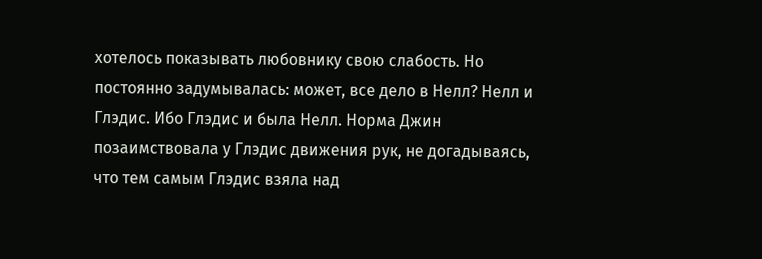хотелось показывать любовнику свою слабость. Но постоянно задумывалась: может, все дело в Нелл? Нелл и Глэдис. Ибо Глэдис и была Нелл. Норма Джин позаимствовала у Глэдис движения рук, не догадываясь, что тем самым Глэдис взяла над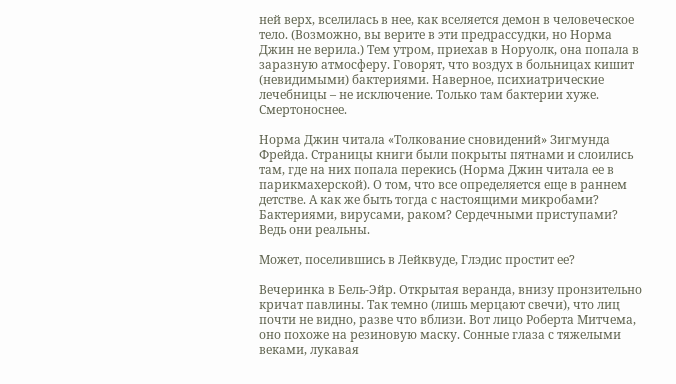ней верх, вселилась в нее, как вселяется демон в человеческое тело. (Возможно, вы верите в эти предрассудки, но Норма Джин не верила.) Тем утром, приехав в Норуолк, она попала в заразную атмосферу. Говорят, что воздух в больницах кишит (невидимыми) бактериями. Наверное, психиатрические лечебницы – не исключение. Только там бактерии хуже. Смертоноснее.

Норма Джин читала «Толкование сновидений» Зигмунда Фрейда. Страницы книги были покрыты пятнами и слоились там, где на них попала перекись (Норма Джин читала ее в парикмахерской). О том, что все определяется еще в раннем детстве. А как же быть тогда с настоящими микробами? Бактериями, вирусами, раком? Сердечными приступами? Ведь они реальны.

Может, поселившись в Лейквуде, Глэдис простит ее?

Вечеринка в Бель-Эйр. Открытая веранда, внизу пронзительно кричат павлины. Так темно (лишь мерцают свечи), что лиц почти не видно, разве что вблизи. Вот лицо Роберта Митчема, оно похоже на резиновую маску. Сонные глаза с тяжелыми веками, лукавая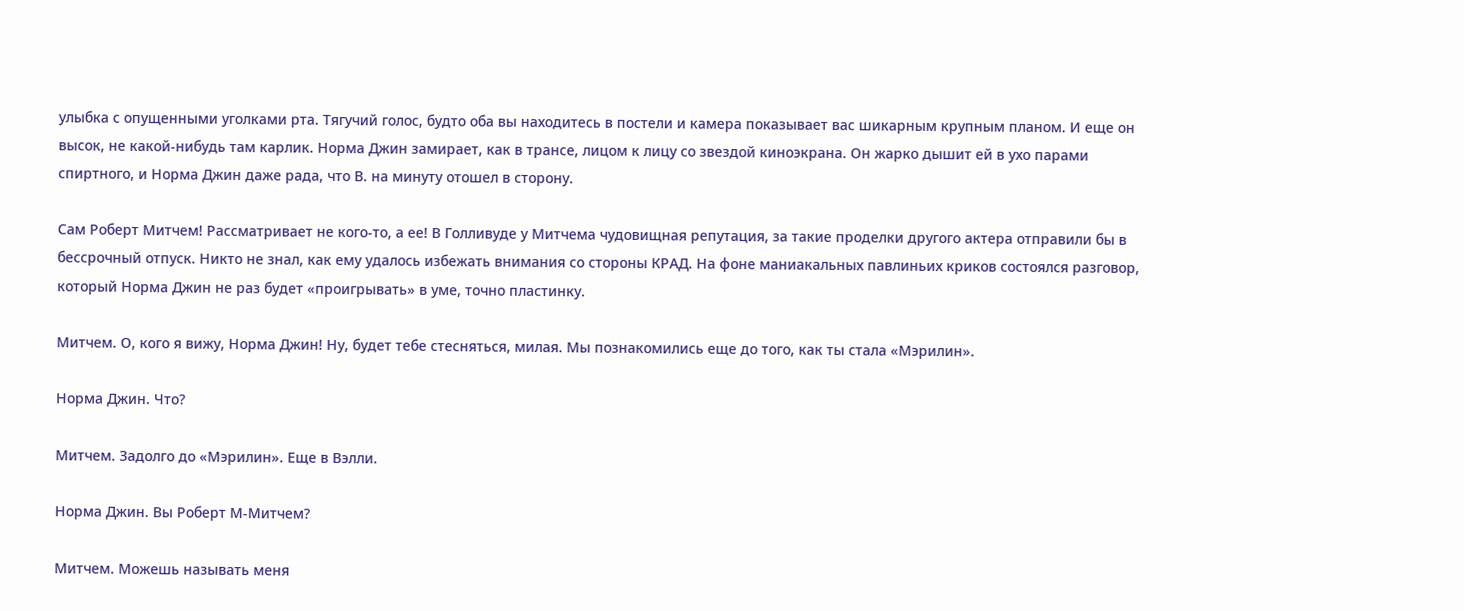улыбка с опущенными уголками рта. Тягучий голос, будто оба вы находитесь в постели и камера показывает вас шикарным крупным планом. И еще он высок, не какой-нибудь там карлик. Норма Джин замирает, как в трансе, лицом к лицу со звездой киноэкрана. Он жарко дышит ей в ухо парами спиртного, и Норма Джин даже рада, что В. на минуту отошел в сторону.

Сам Роберт Митчем! Рассматривает не кого-то, а ее! В Голливуде у Митчема чудовищная репутация, за такие проделки другого актера отправили бы в бессрочный отпуск. Никто не знал, как ему удалось избежать внимания со стороны КРАД. На фоне маниакальных павлиньих криков состоялся разговор, который Норма Джин не раз будет «проигрывать» в уме, точно пластинку.

Митчем. О, кого я вижу, Норма Джин! Ну, будет тебе стесняться, милая. Мы познакомились еще до того, как ты стала «Мэрилин».

Норма Джин. Что?

Митчем. Задолго до «Мэрилин». Еще в Вэлли.

Норма Джин. Вы Роберт М-Митчем?

Митчем. Можешь называть меня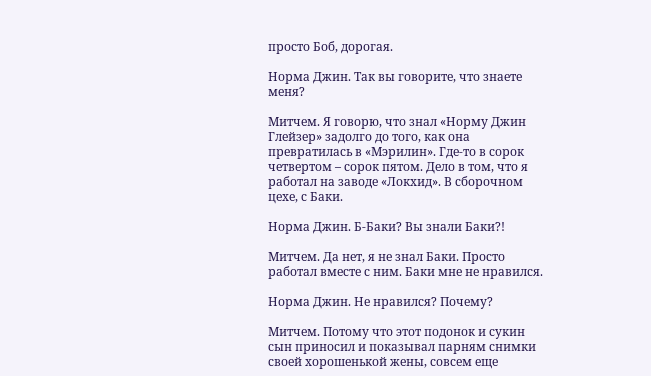просто Боб, дорогая.

Норма Джин. Так вы говорите, что знаете меня?

Митчем. Я говорю, что знал «Норму Джин Глейзер» задолго до того, как она превратилась в «Мэрилин». Где-то в сорок четвертом – сорок пятом. Дело в том, что я работал на заводе «Локхид». В сборочном цехе, с Баки.

Норма Джин. Б-Баки? Вы знали Баки?!

Митчем. Да нет, я не знал Баки. Просто работал вместе с ним. Баки мне не нравился.

Норма Джин. Не нравился? Почему?

Митчем. Потому что этот подонок и сукин сын приносил и показывал парням снимки своей хорошенькой жены, совсем еще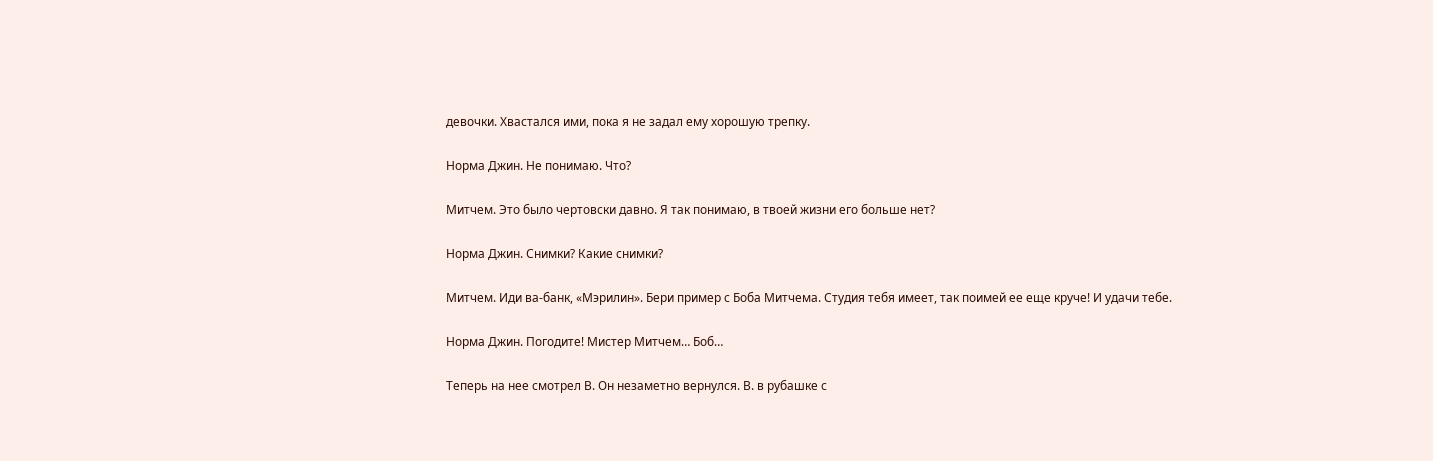девочки. Хвастался ими, пока я не задал ему хорошую трепку.

Норма Джин. Не понимаю. Что?

Митчем. Это было чертовски давно. Я так понимаю, в твоей жизни его больше нет?

Норма Джин. Снимки? Какие снимки?

Митчем. Иди ва-банк, «Мэрилин». Бери пример с Боба Митчема. Студия тебя имеет, так поимей ее еще круче! И удачи тебе.

Норма Джин. Погодите! Мистер Митчем… Боб…

Теперь на нее смотрел В. Он незаметно вернулся. В. в рубашке с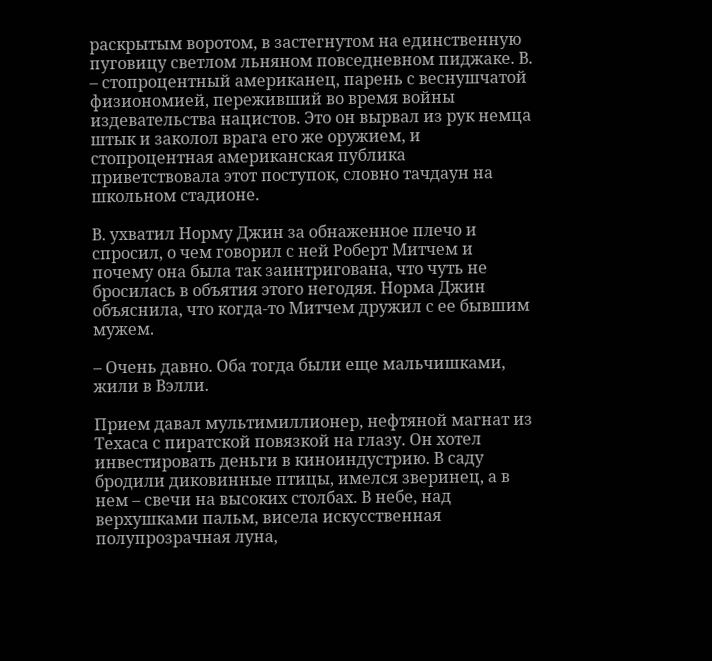раскрытым воротом, в застегнутом на единственную пуговицу светлом льняном повседневном пиджаке. В. – стопроцентный американец, парень с веснушчатой физиономией, переживший во время войны издевательства нацистов. Это он вырвал из рук немца штык и заколол врага его же оружием, и стопроцентная американская публика приветствовала этот поступок, словно тачдаун на школьном стадионе.

В. ухватил Норму Джин за обнаженное плечо и спросил, о чем говорил с ней Роберт Митчем и почему она была так заинтригована, что чуть не бросилась в объятия этого негодяя. Норма Джин объяснила, что когда-то Митчем дружил с ее бывшим мужем.

– Очень давно. Оба тогда были еще мальчишками, жили в Вэлли.

Прием давал мультимиллионер, нефтяной магнат из Техаса с пиратской повязкой на глазу. Он хотел инвестировать деньги в киноиндустрию. В саду бродили диковинные птицы, имелся зверинец, а в нем – свечи на высоких столбах. В небе, над верхушками пальм, висела искусственная полупрозрачная луна,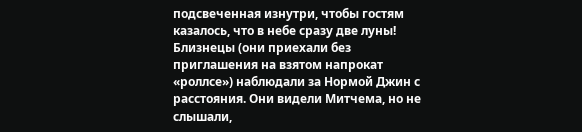подсвеченная изнутри, чтобы гостям казалось, что в небе сразу две луны! Близнецы (они приехали без приглашения на взятом напрокат «роллсе») наблюдали за Нормой Джин с расстояния. Они видели Митчема, но не слышали,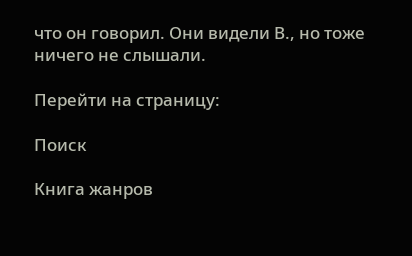что он говорил. Они видели В., но тоже ничего не слышали.

Перейти на страницу:

Поиск

Книга жанров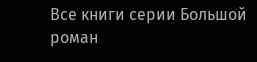Все книги серии Большой роман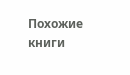Похожие книги